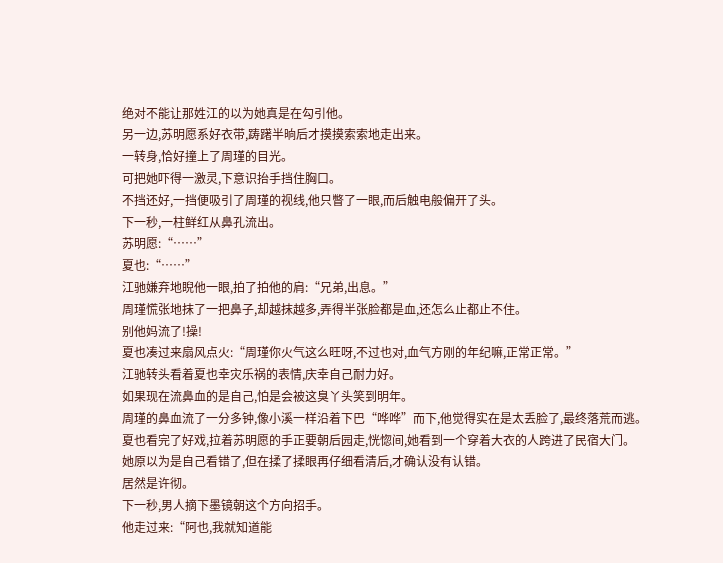绝对不能让那姓江的以为她真是在勾引他。
另一边,苏明愿系好衣带,踌躇半晌后才摸摸索索地走出来。
一转身,恰好撞上了周瑾的目光。
可把她吓得一激灵,下意识抬手挡住胸口。
不挡还好,一挡便吸引了周瑾的视线,他只瞥了一眼,而后触电般偏开了头。
下一秒,一柱鲜红从鼻孔流出。
苏明愿:“……”
夏也:“……”
江驰嫌弃地睨他一眼,拍了拍他的肩:“兄弟,出息。”
周瑾慌张地抹了一把鼻子,却越抹越多,弄得半张脸都是血,还怎么止都止不住。
别他妈流了!操!
夏也凑过来扇风点火:“周瑾你火气这么旺呀,不过也对,血气方刚的年纪嘛,正常正常。”
江驰转头看着夏也幸灾乐祸的表情,庆幸自己耐力好。
如果现在流鼻血的是自己,怕是会被这臭丫头笑到明年。
周瑾的鼻血流了一分多钟,像小溪一样沿着下巴“哗哗”而下,他觉得实在是太丢脸了,最终落荒而逃。
夏也看完了好戏,拉着苏明愿的手正要朝后园走,恍惚间,她看到一个穿着大衣的人跨进了民宿大门。
她原以为是自己看错了,但在揉了揉眼再仔细看清后,才确认没有认错。
居然是许彻。
下一秒,男人摘下墨镜朝这个方向招手。
他走过来:“阿也,我就知道能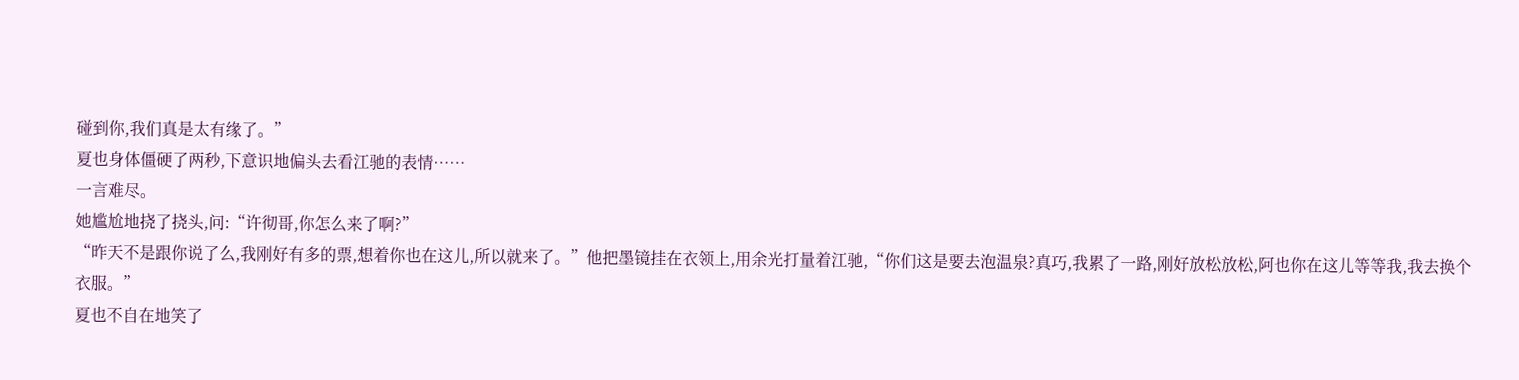碰到你,我们真是太有缘了。”
夏也身体僵硬了两秒,下意识地偏头去看江驰的表情……
一言难尽。
她尴尬地挠了挠头,问:“许彻哥,你怎么来了啊?”
“昨天不是跟你说了么,我刚好有多的票,想着你也在这儿,所以就来了。”他把墨镜挂在衣领上,用余光打量着江驰,“你们这是要去泡温泉?真巧,我累了一路,刚好放松放松,阿也你在这儿等等我,我去换个衣服。”
夏也不自在地笑了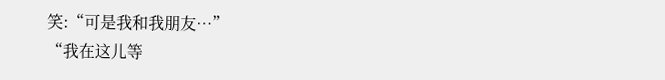笑:“可是我和我朋友…”
“我在这儿等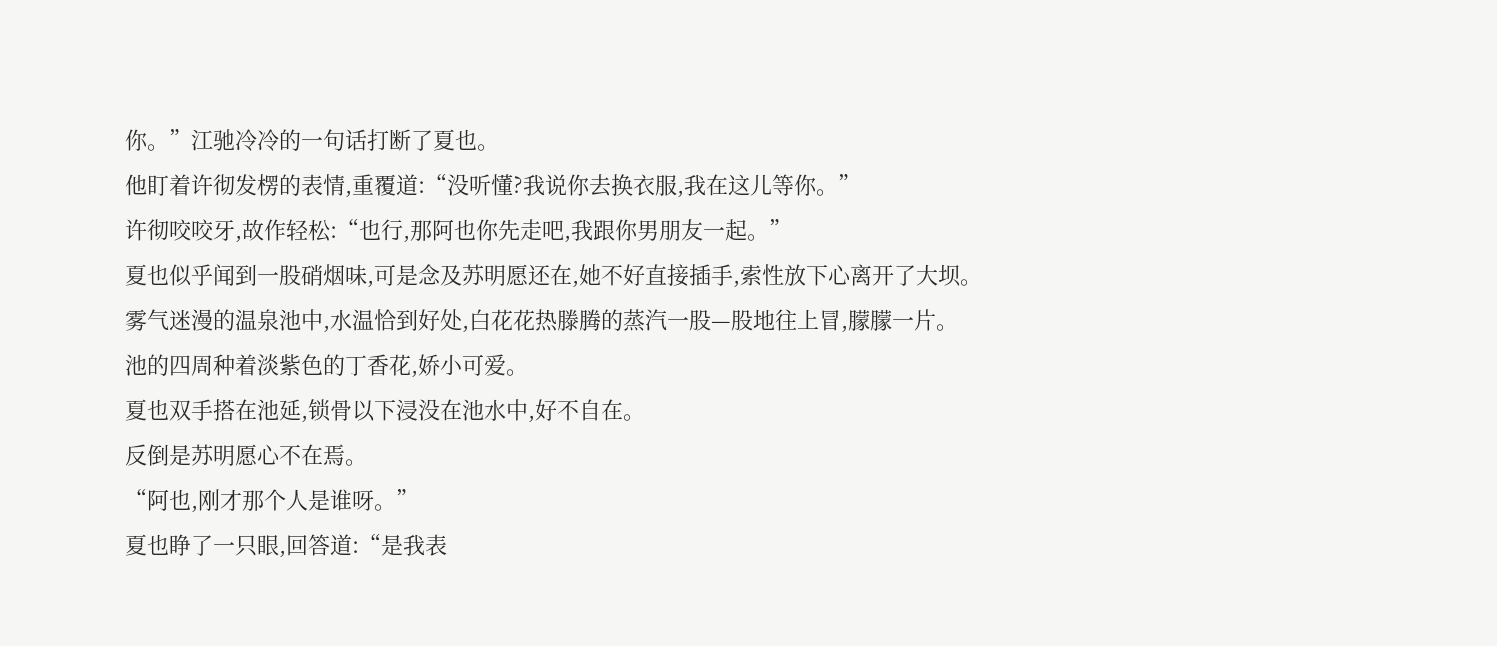你。”江驰冷冷的一句话打断了夏也。
他盯着许彻发楞的表情,重覆道:“没听懂?我说你去换衣服,我在这儿等你。”
许彻咬咬牙,故作轻松:“也行,那阿也你先走吧,我跟你男朋友一起。”
夏也似乎闻到一股硝烟味,可是念及苏明愿还在,她不好直接插手,索性放下心离开了大坝。
雾气迷漫的温泉池中,水温恰到好处,白花花热滕腾的蒸汽一股—股地往上冒,朦朦一片。
池的四周种着淡紫色的丁香花,娇小可爱。
夏也双手搭在池延,锁骨以下浸没在池水中,好不自在。
反倒是苏明愿心不在焉。
“阿也,刚才那个人是谁呀。”
夏也睁了一只眼,回答道:“是我表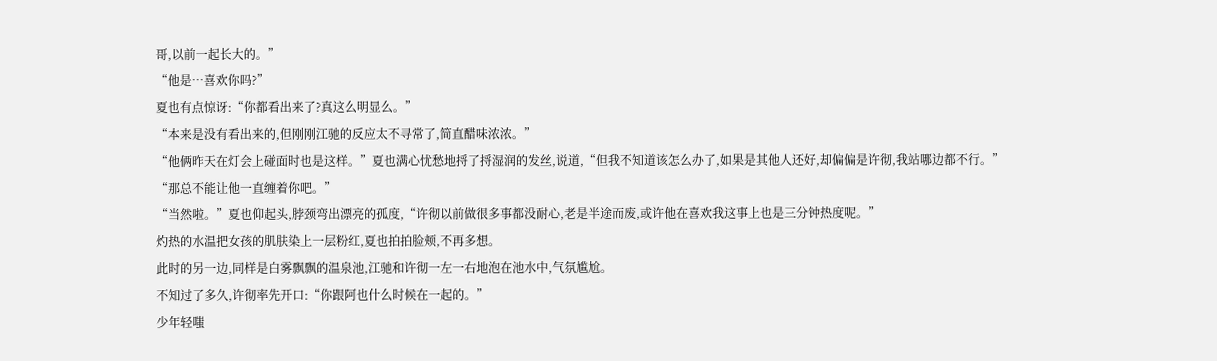哥,以前一起长大的。”
“他是…喜欢你吗?”
夏也有点惊讶:“你都看出来了?真这么明显么。”
“本来是没有看出来的,但刚刚江驰的反应太不寻常了,简直醋味浓浓。”
“他俩昨天在灯会上碰面时也是这样。”夏也满心忧愁地捋了捋湿润的发丝,说道,“但我不知道该怎么办了,如果是其他人还好,却偏偏是许彻,我站哪边都不行。”
“那总不能让他一直缠着你吧。”
“当然啦。”夏也仰起头,脖颈弯出漂亮的孤度,“许彻以前做很多事都没耐心,老是半途而废,或许他在喜欢我这事上也是三分钟热度呢。”
灼热的水温把女孩的肌肤染上一层粉红,夏也拍拍脸颊,不再多想。
此时的另一边,同样是白雾飘飘的温泉池,江驰和许彻一左一右地泡在池水中,气氛尴尬。
不知过了多久,许彻率先开口:“你跟阿也什么时候在一起的。”
少年轻嗤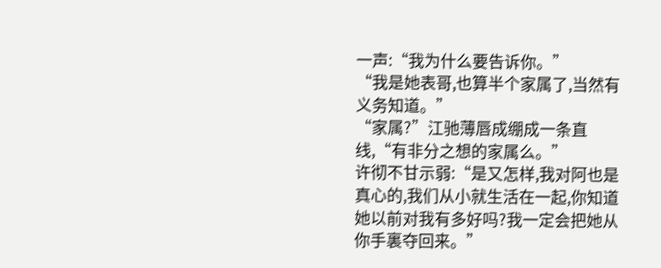一声:“我为什么要告诉你。”
“我是她表哥,也算半个家属了,当然有义务知道。”
“家属?”江驰薄唇成绷成一条直线,“有非分之想的家属么。”
许彻不甘示弱:“是又怎样,我对阿也是真心的,我们从小就生活在一起,你知道她以前对我有多好吗?我一定会把她从你手裏夺回来。”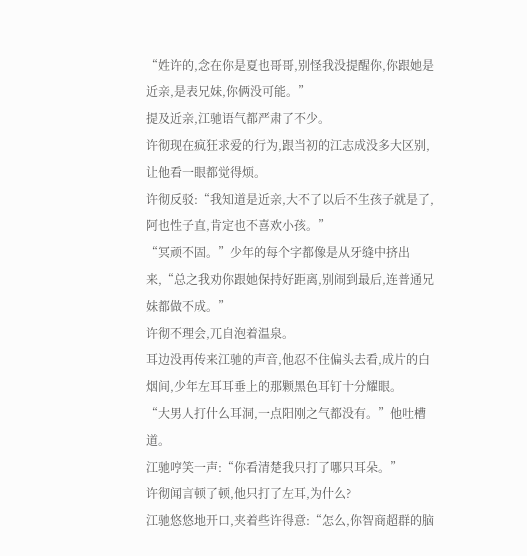“姓许的,念在你是夏也哥哥,别怪我没提醒你,你跟她是近亲,是表兄妹,你俩没可能。”
提及近亲,江驰语气都严肃了不少。
许彻现在疯狂求爱的行为,跟当初的江志成没多大区别,让他看一眼都觉得烦。
许彻反驳:“我知道是近亲,大不了以后不生孩子就是了,阿也性子直,肯定也不喜欢小孩。”
“冥顽不固。”少年的每个字都像是从牙缝中挤出来,“总之我劝你跟她保持好距离,别闹到最后,连普通兄妹都做不成。”
许彻不理会,兀自泡着温泉。
耳边没再传来江驰的声音,他忍不住偏头去看,成片的白烟间,少年左耳耳垂上的那颗黑色耳钉十分耀眼。
“大男人打什么耳洞,一点阳刚之气都没有。”他吐槽道。
江驰哼笑一声:“你看清楚我只打了哪只耳朵。”
许彻闻言顿了顿,他只打了左耳,为什么?
江驰悠悠地开口,夹着些许得意:“怎么,你智商超群的脑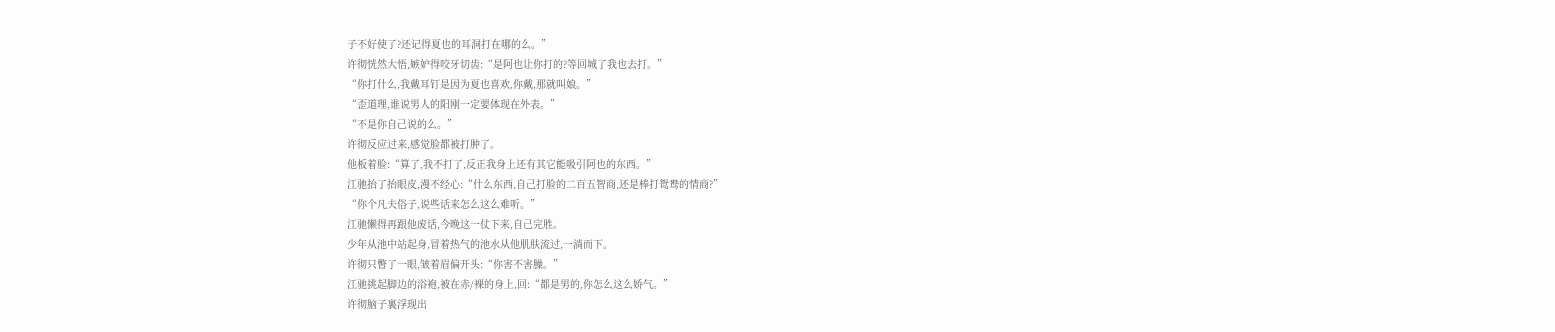子不好使了?还记得夏也的耳洞打在哪的么。”
许彻恍然大悟,嫉妒得咬牙切齿:“是阿也让你打的?等回城了我也去打。”
“你打什么,我戴耳钉是因为夏也喜欢,你戴,那就叫娘。”
“歪道理,谁说男人的阳刚一定要体现在外表。”
“不是你自己说的么。”
许彻反应过来,感觉脸都被打肿了。
他板着脸:“算了,我不打了,反正我身上还有其它能吸引阿也的东西。”
江驰抬了抬眼皮,漫不经心:“什么东西,自己打脸的二百五智商,还是棒打鸳鸯的情商?”
“你个凡夫俗子,说些话来怎么这么难听。”
江驰懒得再跟他废话,今晚这一仗下来,自己完胜。
少年从池中站起身,冒着热气的池水从他肌肤流过,一淌而下。
许彻只瞥了一眼,皱着眉偏开头:“你害不害臊。”
江驰挑起脚边的浴袍,被在赤/裸的身上,回:“都是男的,你怎么这么娇气。”
许彻脑子裏浮现出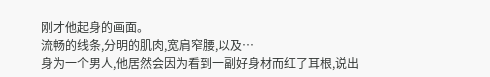刚才他起身的画面。
流畅的线条,分明的肌肉,宽肩窄腰,以及…
身为一个男人,他居然会因为看到一副好身材而红了耳根,说出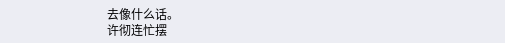去像什么话。
许彻连忙摆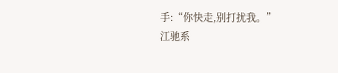手:“你快走,别打扰我。”
江驰系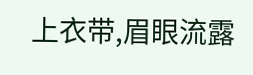上衣带,眉眼流露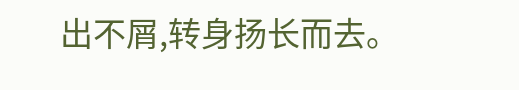出不屑,转身扬长而去。